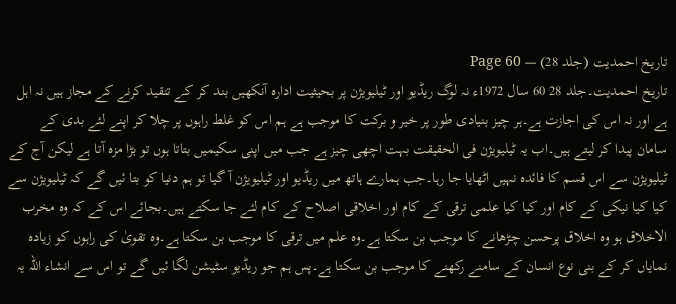تاریخ احمدیت (جلد 28) — Page 60
تاریخ احمدیت۔جلد 28 60 سال 1972ء نہ لوگ ریڈیو اور ٹیلیویژن پر بحیثیت ادارہ آنکھیں بند کر کے تنقید کرنے کے مجاز ہیں نہ اہل ہے اور نہ اس کی اجازت ہے۔ہر چیز بنیادی طور پر خیر و برکت کا موجب ہے ہم اس کو غلط راہوں پر چلا کر اپنے لئے بدی کے سامان پیدا کر لیتے ہیں۔اب یہ ٹیلیویژن فی الحقیقت بہت اچھی چیز ہے جب میں اپنی سکیمیں بتاتا ہوں تو بڑا مزہ آتا ہے لیکن آج کے ٹیلیویژن سے اس قسم کا فائدہ نہیں اٹھایا جا رہا۔جب ہمارے ہاتھ میں ریڈیو اور ٹیلیویژن آ گیا تو ہم دنیا کو بتا ئیں گے کہ ٹیلیویژن سے کیا کیا نیکی کے کام اور کیا کیا علمی ترقی کے کام اور اخلاقی اصلاح کے کام لئے جا سکتے ہیں۔بجائے اس کے کہ وہ مخرب الاخلاق ہو وہ اخلاق پرحسن چڑھانے کا موجب بن سکتا ہے۔وہ علم میں ترقی کا موجب بن سکتا ہے۔وہ تقویٰ کی راہوں کو زیادہ نمایاں کر کے بنی نوع انسان کے سامنے رکھنے کا موجب بن سکتا ہے۔پس ہم جو ریڈیو سٹیشن لگا ئیں گے تو اس سے انشاء اللہ یہ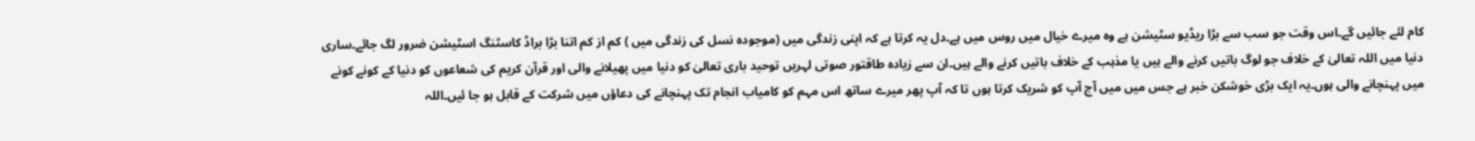کام لئے جائیں گے۔اس وقت جو سب سے بڑا ریڈیو سٹیشن ہے وہ میرے خیال میں روس میں ہے۔دل یہ کرتا ہے کہ اپنی زندگی میں (موجودہ نسل کی زندگی میں ) کم از کم اتنا بڑا براڈ کاسٹنگ اسٹیشن ضرور لگ جائے۔ساری دنیا میں اللہ تعالیٰ کے خلاف جو لوگ باتیں کرنے والے ہیں یا مذہب کے خلاف باتیں کرنے والے ہیں۔ان سے زیادہ طاقتور صوتی لہریں توحید باری تعالیٰ کو دنیا میں پھیلانے والی اور قرآن کریم کی شعاعوں کو دنیا کے کونے کونے میں پہنچانے والی ہوں۔یہ ایک بڑی خوشکن خبر ہے جس میں میں آج آپ کو شریک کرتا ہوں تا کہ آپ پھر میرے ساتھ اس مہم کو کامیاب انجام تک پہنچانے کی دعاؤں میں شرکت کے قابل ہو جا ئیں۔اللہ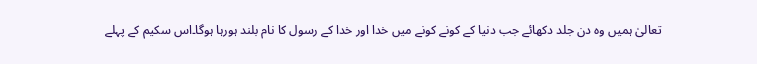تعالیٰ ہمیں وہ دن جلد دکھائے جب دنیا کے کونے کونے میں خدا اور خدا کے رسول کا نام بلند ہورہا ہوگا۔اس سکیم کے پہلے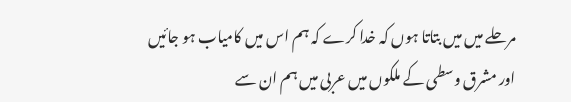مرحلے میں میں بتاتا ہوں کہ خدا کرے کہ ہم اس میں کامیاب ہو جائیں اور مشرق وسطی کے ملکوں میں عربی میں ہم ان سے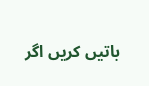باتیں کریں اگر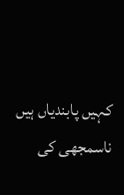کہیں پابندیاں ہیں ناسمجھی کی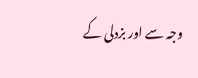وجہ سے اور بزدلی کے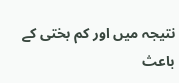نتیجہ میں اور کم بختی کے باعث